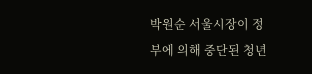박원순 서울시장이 정부에 의해 중단된 청년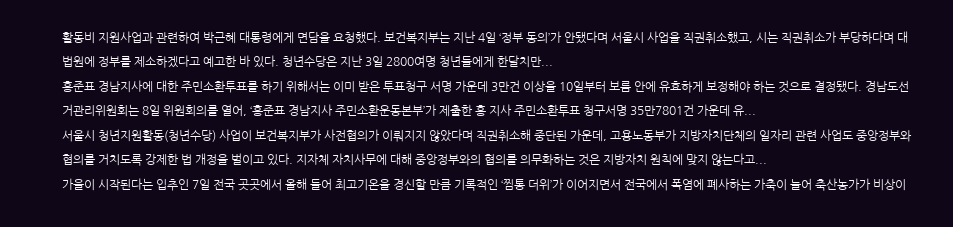활동비 지원사업과 관련하여 박근혜 대통령에게 면담을 요청했다. 보건복지부는 지난 4일 ‘정부 동의’가 안됐다며 서울시 사업을 직권취소했고, 시는 직권취소가 부당하다며 대법원에 정부를 제소하겠다고 예고한 바 있다. 청년수당은 지난 3일 2800여명 청년들에게 한달치만...
홍준표 경남지사에 대한 주민소환투표를 하기 위해서는 이미 받은 투표청구 서명 가운데 3만건 이상을 10일부터 보름 안에 유효하게 보정해야 하는 것으로 결정됐다. 경남도선거관리위원회는 8일 위원회의를 열어, ‘홍준표 경남지사 주민소환운동본부’가 제출한 홍 지사 주민소환투표 청구서명 35만7801건 가운데 유...
서울시 청년지원활동(청년수당) 사업이 보건복지부가 사전협의가 이뤄지지 않았다며 직권취소해 중단된 가운데, 고용노동부가 지방자치단체의 일자리 관련 사업도 중앙정부와 협의를 거치도록 강제한 법 개정을 벌이고 있다. 지자체 자치사무에 대해 중앙정부와의 협의를 의무화하는 것은 지방자치 원칙에 맞지 않는다고...
가을이 시작된다는 입추인 7일 전국 곳곳에서 올해 들어 최고기온을 경신할 만큼 기록적인 ‘찜통 더위’가 이어지면서 전국에서 폭염에 폐사하는 가축이 늘어 축산농가가 비상이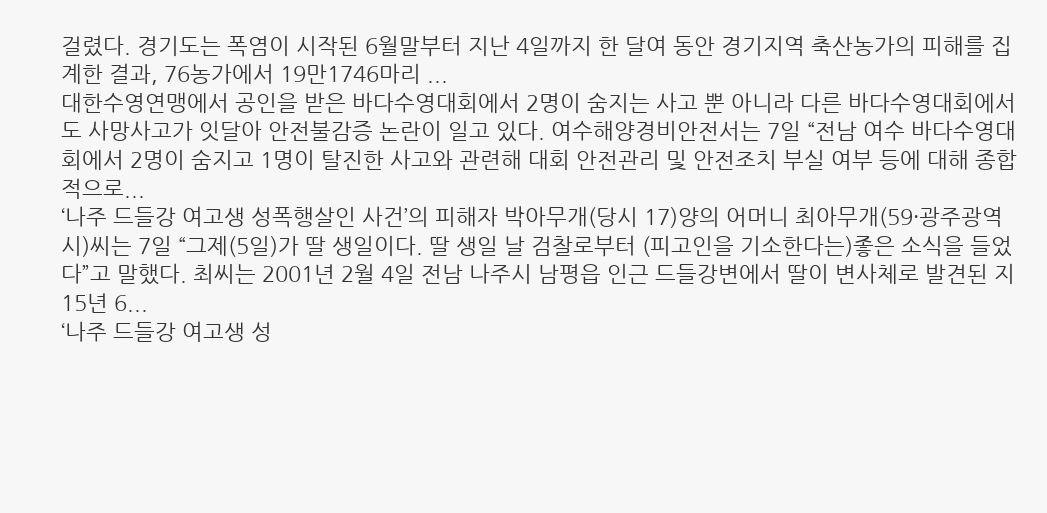걸렸다. 경기도는 폭염이 시작된 6월말부터 지난 4일까지 한 달여 동안 경기지역 축산농가의 피해를 집계한 결과, 76농가에서 19만1746마리 ...
대한수영연맹에서 공인을 받은 바다수영대회에서 2명이 숨지는 사고 뿐 아니라 다른 바다수영대회에서도 사망사고가 잇달아 안전불감증 논란이 일고 있다. 여수해양경비안전서는 7일 “전남 여수 바다수영대회에서 2명이 숨지고 1명이 탈진한 사고와 관련해 대회 안전관리 및 안전조치 부실 여부 등에 대해 종합적으로...
‘나주 드들강 여고생 성폭행살인 사건’의 피해자 박아무개(당시 17)양의 어머니 최아무개(59·광주광역시)씨는 7일 “그제(5일)가 딸 생일이다. 딸 생일 날 검찰로부터 (피고인을 기소한다는)좋은 소식을 들었다”고 말했다. 최씨는 2001년 2월 4일 전남 나주시 남평읍 인근 드들강변에서 딸이 변사체로 발견된 지 15년 6...
‘나주 드들강 여고생 성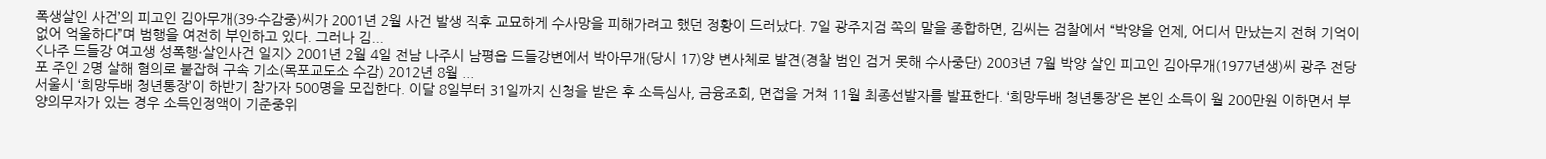폭생살인 사건’의 피고인 김아무개(39·수감중)씨가 2001년 2월 사건 발생 직후 교묘하게 수사망을 피해가려고 했던 정황이 드러났다. 7일 광주지검 쪽의 말을 종합하면, 김씨는 검찰에서 “박양을 언제, 어디서 만났는지 전혀 기억이 없어 억울하다”며 범행을 여전히 부인하고 있다. 그러나 김...
<나주 드들강 여고생 성폭행·살인사건 일지> 2001년 2월 4일 전남 나주시 남평읍 드들강변에서 박아무개(당시 17)양 변사체로 발견(경찰 범인 검거 못해 수사중단) 2003년 7월 박양 살인 피고인 김아무개(1977년생)씨 광주 전당포 주인 2명 살해 혐의로 붙잡혀 구속 기소(목포교도소 수감) 2012년 8월 ...
서울시 ‘희망두배 청년통장’이 하반기 참가자 500명을 모집한다. 이달 8일부터 31일까지 신청을 받은 후 소득심사, 금융조회, 면접을 거쳐 11월 최종선발자를 발표한다. ‘희망두배 청년통장’은 본인 소득이 월 200만원 이하면서 부양의무자가 있는 경우 소득인정액이 기준중위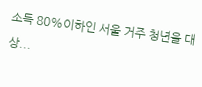소득 80%이하인 서울 거주 청년을 대상...